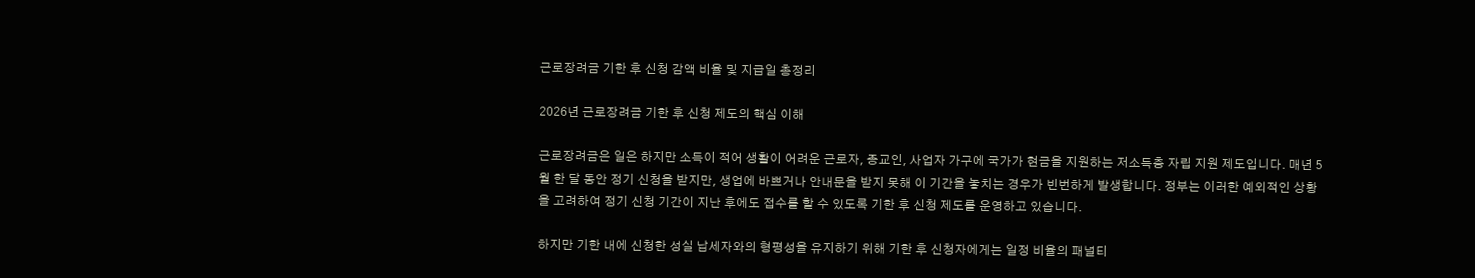근로장려금 기한 후 신청 감액 비율 및 지급일 총정리

2026년 근로장려금 기한 후 신청 제도의 핵심 이해

근로장려금은 일은 하지만 소득이 적어 생활이 어려운 근로자, 종교인, 사업자 가구에 국가가 현금을 지원하는 저소득층 자립 지원 제도입니다. 매년 5월 한 달 동안 정기 신청을 받지만, 생업에 바쁘거나 안내문을 받지 못해 이 기간을 놓치는 경우가 빈번하게 발생합니다. 정부는 이러한 예외적인 상황을 고려하여 정기 신청 기간이 지난 후에도 접수를 할 수 있도록 기한 후 신청 제도를 운영하고 있습니다.

하지만 기한 내에 신청한 성실 납세자와의 형평성을 유지하기 위해 기한 후 신청자에게는 일정 비율의 패널티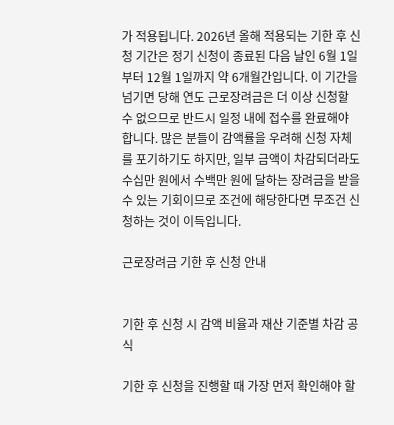가 적용됩니다. 2026년 올해 적용되는 기한 후 신청 기간은 정기 신청이 종료된 다음 날인 6월 1일부터 12월 1일까지 약 6개월간입니다. 이 기간을 넘기면 당해 연도 근로장려금은 더 이상 신청할 수 없으므로 반드시 일정 내에 접수를 완료해야 합니다. 많은 분들이 감액률을 우려해 신청 자체를 포기하기도 하지만, 일부 금액이 차감되더라도 수십만 원에서 수백만 원에 달하는 장려금을 받을 수 있는 기회이므로 조건에 해당한다면 무조건 신청하는 것이 이득입니다.

근로장려금 기한 후 신청 안내


기한 후 신청 시 감액 비율과 재산 기준별 차감 공식

기한 후 신청을 진행할 때 가장 먼저 확인해야 할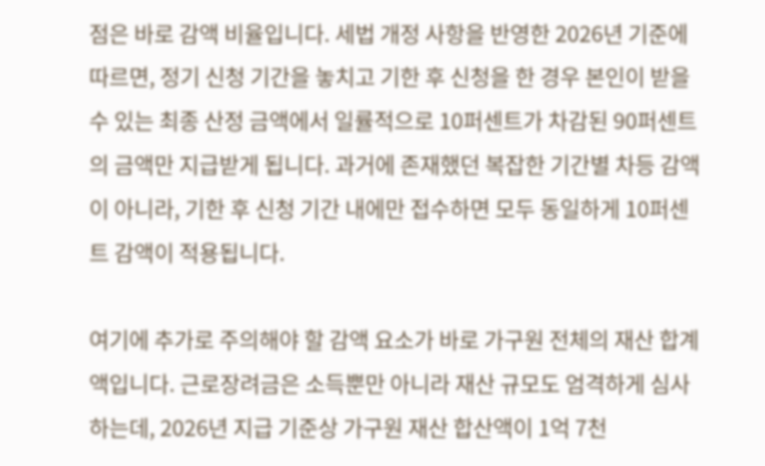점은 바로 감액 비율입니다. 세법 개정 사항을 반영한 2026년 기준에 따르면, 정기 신청 기간을 놓치고 기한 후 신청을 한 경우 본인이 받을 수 있는 최종 산정 금액에서 일률적으로 10퍼센트가 차감된 90퍼센트의 금액만 지급받게 됩니다. 과거에 존재했던 복잡한 기간별 차등 감액이 아니라, 기한 후 신청 기간 내에만 접수하면 모두 동일하게 10퍼센트 감액이 적용됩니다.

여기에 추가로 주의해야 할 감액 요소가 바로 가구원 전체의 재산 합계액입니다. 근로장려금은 소득뿐만 아니라 재산 규모도 엄격하게 심사하는데, 2026년 지급 기준상 가구원 재산 합산액이 1억 7천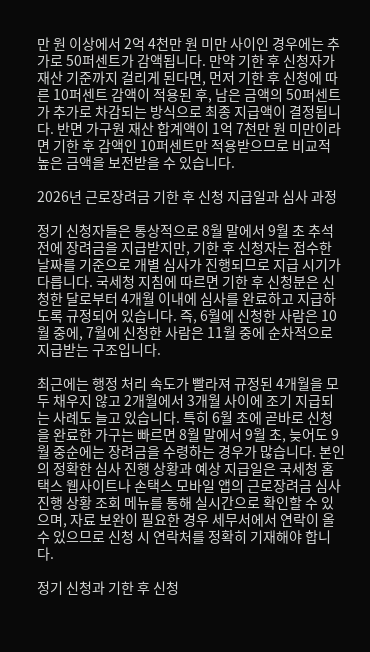만 원 이상에서 2억 4천만 원 미만 사이인 경우에는 추가로 50퍼센트가 감액됩니다. 만약 기한 후 신청자가 재산 기준까지 걸리게 된다면, 먼저 기한 후 신청에 따른 10퍼센트 감액이 적용된 후, 남은 금액의 50퍼센트가 추가로 차감되는 방식으로 최종 지급액이 결정됩니다. 반면 가구원 재산 합계액이 1억 7천만 원 미만이라면 기한 후 감액인 10퍼센트만 적용받으므로 비교적 높은 금액을 보전받을 수 있습니다.

2026년 근로장려금 기한 후 신청 지급일과 심사 과정

정기 신청자들은 통상적으로 8월 말에서 9월 초 추석 전에 장려금을 지급받지만, 기한 후 신청자는 접수한 날짜를 기준으로 개별 심사가 진행되므로 지급 시기가 다릅니다. 국세청 지침에 따르면 기한 후 신청분은 신청한 달로부터 4개월 이내에 심사를 완료하고 지급하도록 규정되어 있습니다. 즉, 6월에 신청한 사람은 10월 중에, 7월에 신청한 사람은 11월 중에 순차적으로 지급받는 구조입니다.

최근에는 행정 처리 속도가 빨라져 규정된 4개월을 모두 채우지 않고 2개월에서 3개월 사이에 조기 지급되는 사례도 늘고 있습니다. 특히 6월 초에 곧바로 신청을 완료한 가구는 빠르면 8월 말에서 9월 초, 늦어도 9월 중순에는 장려금을 수령하는 경우가 많습니다. 본인의 정확한 심사 진행 상황과 예상 지급일은 국세청 홈택스 웹사이트나 손택스 모바일 앱의 근로장려금 심사 진행 상황 조회 메뉴를 통해 실시간으로 확인할 수 있으며, 자료 보완이 필요한 경우 세무서에서 연락이 올 수 있으므로 신청 시 연락처를 정확히 기재해야 합니다.

정기 신청과 기한 후 신청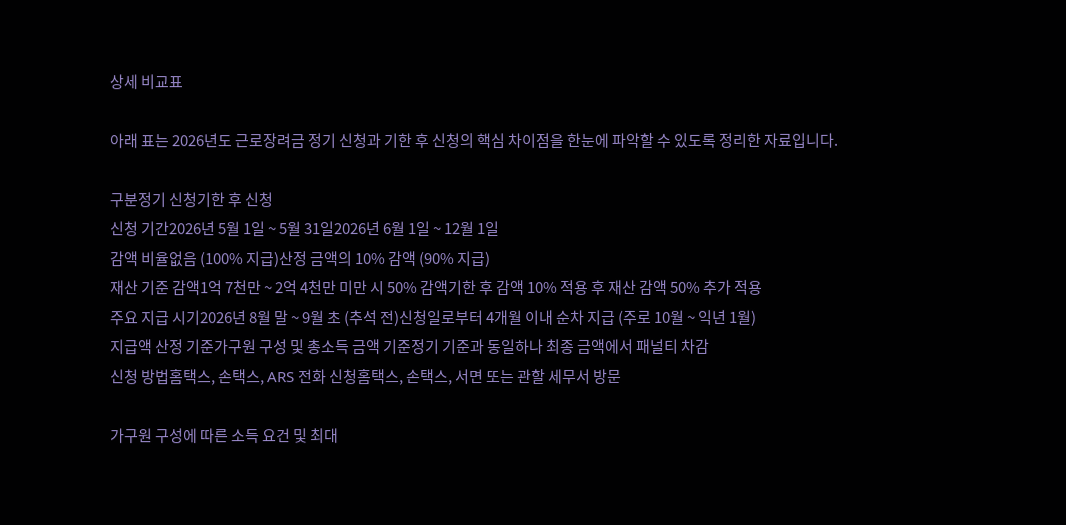상세 비교표

아래 표는 2026년도 근로장려금 정기 신청과 기한 후 신청의 핵심 차이점을 한눈에 파악할 수 있도록 정리한 자료입니다.

구분정기 신청기한 후 신청
신청 기간2026년 5월 1일 ~ 5월 31일2026년 6월 1일 ~ 12월 1일
감액 비율없음 (100% 지급)산정 금액의 10% 감액 (90% 지급)
재산 기준 감액1억 7천만 ~ 2억 4천만 미만 시 50% 감액기한 후 감액 10% 적용 후 재산 감액 50% 추가 적용
주요 지급 시기2026년 8월 말 ~ 9월 초 (추석 전)신청일로부터 4개월 이내 순차 지급 (주로 10월 ~ 익년 1월)
지급액 산정 기준가구원 구성 및 총소득 금액 기준정기 기준과 동일하나 최종 금액에서 패널티 차감
신청 방법홈택스, 손택스, ARS 전화 신청홈택스, 손택스, 서면 또는 관할 세무서 방문

가구원 구성에 따른 소득 요건 및 최대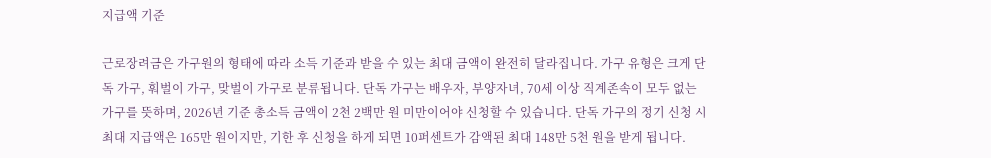지급액 기준

근로장려금은 가구원의 형태에 따라 소득 기준과 받을 수 있는 최대 금액이 완전히 달라집니다. 가구 유형은 크게 단독 가구, 훠벌이 가구, 맞벌이 가구로 분류됩니다. 단독 가구는 배우자, 부양자녀, 70세 이상 직계존속이 모두 없는 가구를 뜻하며, 2026년 기준 총소득 금액이 2천 2백만 원 미만이어야 신청할 수 있습니다. 단독 가구의 정기 신청 시 최대 지급액은 165만 원이지만, 기한 후 신청을 하게 되면 10퍼센트가 감액된 최대 148만 5천 원을 받게 됩니다.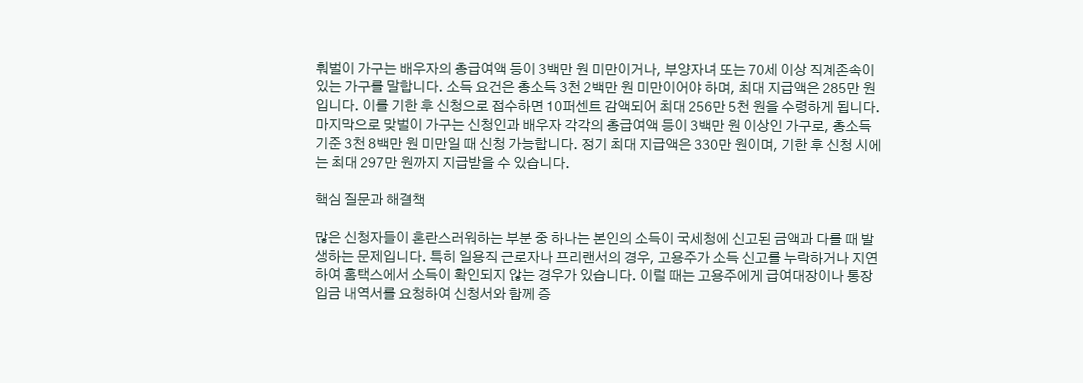훠벌이 가구는 배우자의 총급여액 등이 3백만 원 미만이거나, 부양자녀 또는 70세 이상 직계존속이 있는 가구를 말합니다. 소득 요건은 총소득 3천 2백만 원 미만이어야 하며, 최대 지급액은 285만 원입니다. 이를 기한 후 신청으로 접수하면 10퍼센트 감액되어 최대 256만 5천 원을 수령하게 됩니다. 마지막으로 맞벌이 가구는 신청인과 배우자 각각의 총급여액 등이 3백만 원 이상인 가구로, 총소득 기준 3천 8백만 원 미만일 때 신청 가능합니다. 정기 최대 지급액은 330만 원이며, 기한 후 신청 시에는 최대 297만 원까지 지급받을 수 있습니다.

핵심 질문과 해결책

많은 신청자들이 혼란스러워하는 부분 중 하나는 본인의 소득이 국세청에 신고된 금액과 다를 때 발생하는 문제입니다. 특히 일용직 근로자나 프리랜서의 경우, 고용주가 소득 신고를 누락하거나 지연하여 홈택스에서 소득이 확인되지 않는 경우가 있습니다. 이럴 때는 고용주에게 급여대장이나 통장 입금 내역서를 요청하여 신청서와 함께 증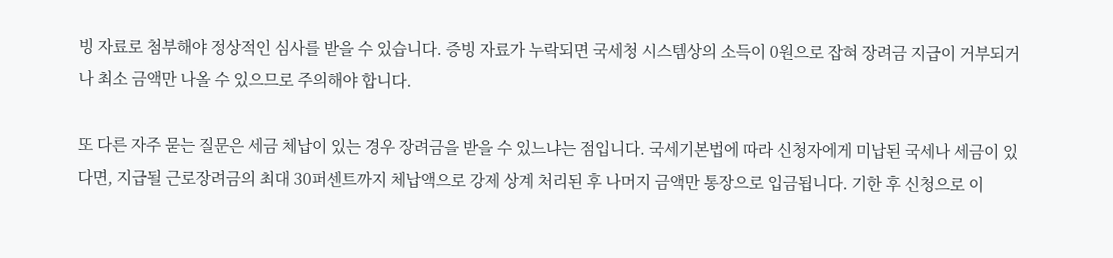빙 자료로 첨부해야 정상적인 심사를 받을 수 있습니다. 증빙 자료가 누락되면 국세청 시스템상의 소득이 0원으로 잡혀 장려금 지급이 거부되거나 최소 금액만 나올 수 있으므로 주의해야 합니다.

또 다른 자주 묻는 질문은 세금 체납이 있는 경우 장려금을 받을 수 있느냐는 점입니다. 국세기본법에 따라 신청자에게 미납된 국세나 세금이 있다면, 지급될 근로장려금의 최대 30퍼센트까지 체납액으로 강제 상계 처리된 후 나머지 금액만 통장으로 입금됩니다. 기한 후 신청으로 이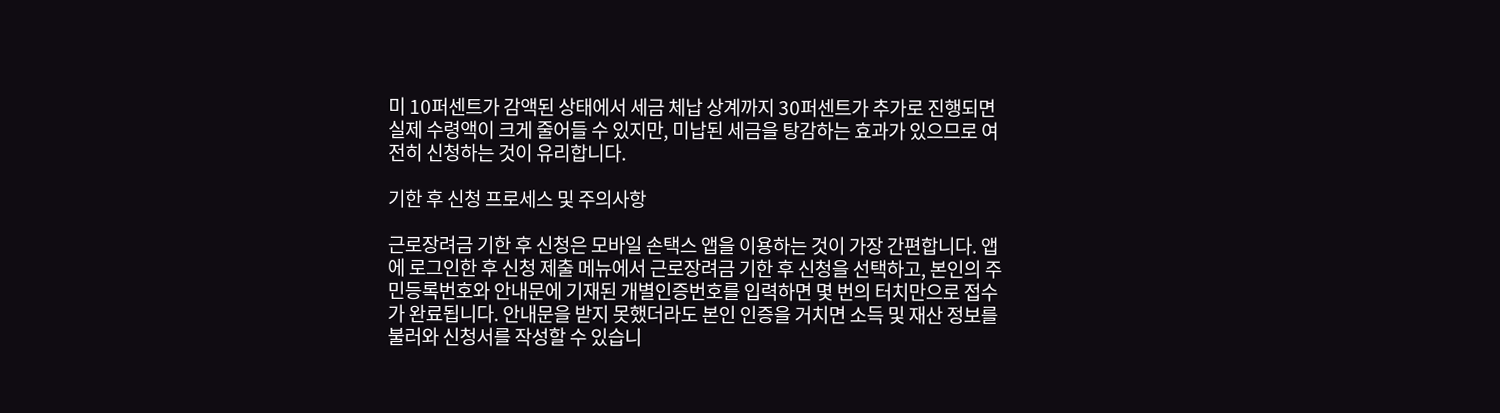미 10퍼센트가 감액된 상태에서 세금 체납 상계까지 30퍼센트가 추가로 진행되면 실제 수령액이 크게 줄어들 수 있지만, 미납된 세금을 탕감하는 효과가 있으므로 여전히 신청하는 것이 유리합니다.

기한 후 신청 프로세스 및 주의사항

근로장려금 기한 후 신청은 모바일 손택스 앱을 이용하는 것이 가장 간편합니다. 앱에 로그인한 후 신청 제출 메뉴에서 근로장려금 기한 후 신청을 선택하고, 본인의 주민등록번호와 안내문에 기재된 개별인증번호를 입력하면 몇 번의 터치만으로 접수가 완료됩니다. 안내문을 받지 못했더라도 본인 인증을 거치면 소득 및 재산 정보를 불러와 신청서를 작성할 수 있습니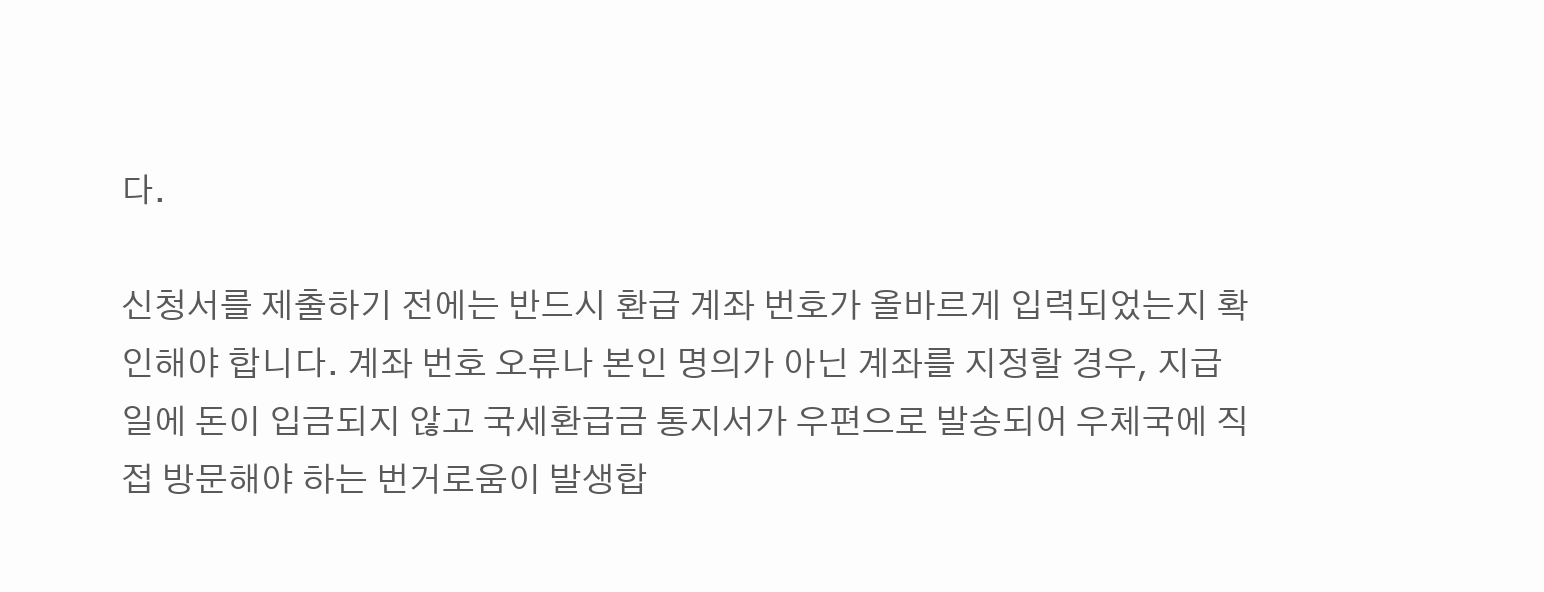다.

신청서를 제출하기 전에는 반드시 환급 계좌 번호가 올바르게 입력되었는지 확인해야 합니다. 계좌 번호 오류나 본인 명의가 아닌 계좌를 지정할 경우, 지급일에 돈이 입금되지 않고 국세환급금 통지서가 우편으로 발송되어 우체국에 직접 방문해야 하는 번거로움이 발생합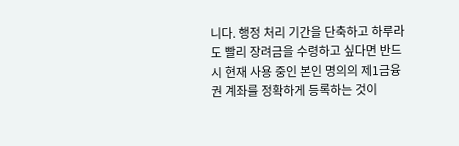니다. 행정 처리 기간을 단축하고 하루라도 빨리 장려금을 수령하고 싶다면 반드시 현재 사용 중인 본인 명의의 제1금융권 계좌를 정확하게 등록하는 것이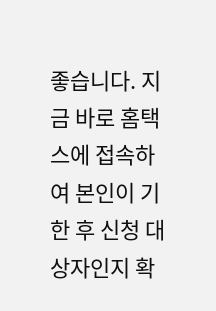좋습니다. 지금 바로 홈택스에 접속하여 본인이 기한 후 신청 대상자인지 확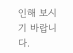인해 보시기 바랍니다.